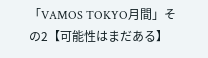「VAMOS TOKYO月間」その2【可能性はまだある】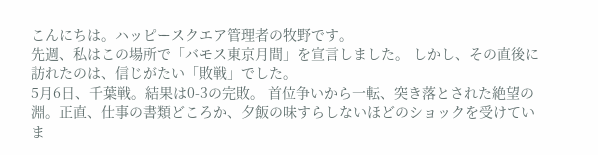こんにちは。ハッピースクエア管理者の牧野です。
先週、私はこの場所で「バモス東京月間」を宣言しました。 しかし、その直後に訪れたのは、信じがたい「敗戦」でした。
5月6日、千葉戦。結果は0-3の完敗。 首位争いから一転、突き落とされた絶望の淵。正直、仕事の書類どころか、夕飯の味すらしないほどのショックを受けていま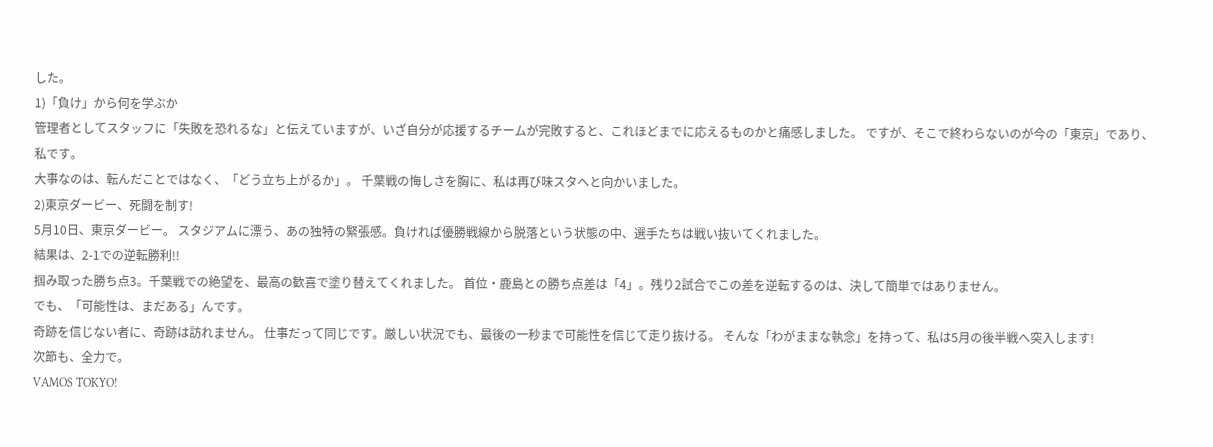した。
1)「負け」から何を学ぶか
管理者としてスタッフに「失敗を恐れるな」と伝えていますが、いざ自分が応援するチームが完敗すると、これほどまでに応えるものかと痛感しました。 ですが、そこで終わらないのが今の「東京」であり、私です。
大事なのは、転んだことではなく、「どう立ち上がるか」。 千葉戦の悔しさを胸に、私は再び味スタへと向かいました。
2)東京ダービー、死闘を制す!
5月10日、東京ダービー。 スタジアムに漂う、あの独特の緊張感。負ければ優勝戦線から脱落という状態の中、選手たちは戦い抜いてくれました。
結果は、2-1での逆転勝利!!
掴み取った勝ち点3。千葉戦での絶望を、最高の歓喜で塗り替えてくれました。 首位・鹿島との勝ち点差は「4」。残り2試合でこの差を逆転するのは、決して簡単ではありません。
でも、「可能性は、まだある」んです。
奇跡を信じない者に、奇跡は訪れません。 仕事だって同じです。厳しい状況でも、最後の一秒まで可能性を信じて走り抜ける。 そんな「わがままな執念」を持って、私は5月の後半戦へ突入します!
次節も、全力で。
VAMOS TOKYO!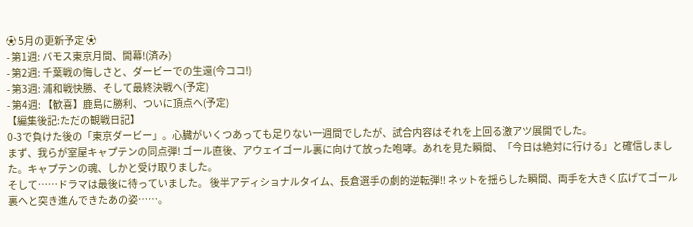⚽ 5月の更新予定 ⚽
- 第1週: バモス東京月間、開幕!(済み)
- 第2週: 千葉戦の悔しさと、ダービーでの生還(今ココ!)
- 第3週: 浦和戦快勝、そして最終決戦へ(予定)
- 第4週: 【歓喜】鹿島に勝利、ついに頂点へ(予定)
【編集後記:ただの観戦日記】
0-3で負けた後の「東京ダービー」。心臓がいくつあっても足りない一週間でしたが、試合内容はそれを上回る激アツ展開でした。
まず、我らが室屋キャプテンの同点弾! ゴール直後、アウェイゴール裏に向けて放った咆哮。あれを見た瞬間、「今日は絶対に行ける」と確信しました。キャプテンの魂、しかと受け取りました。
そして……ドラマは最後に待っていました。 後半アディショナルタイム、長倉選手の劇的逆転弾!! ネットを揺らした瞬間、両手を大きく広げてゴール裏へと突き進んできたあの姿……。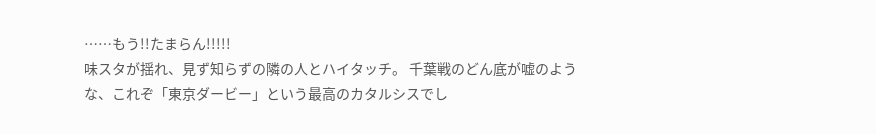……もう!!たまらん!!!!!
味スタが揺れ、見ず知らずの隣の人とハイタッチ。 千葉戦のどん底が嘘のような、これぞ「東京ダービー」という最高のカタルシスでし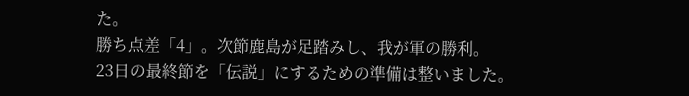た。
勝ち点差「4」。次節鹿島が足踏みし、我が軍の勝利。
23日の最終節を「伝説」にするための準備は整いました。